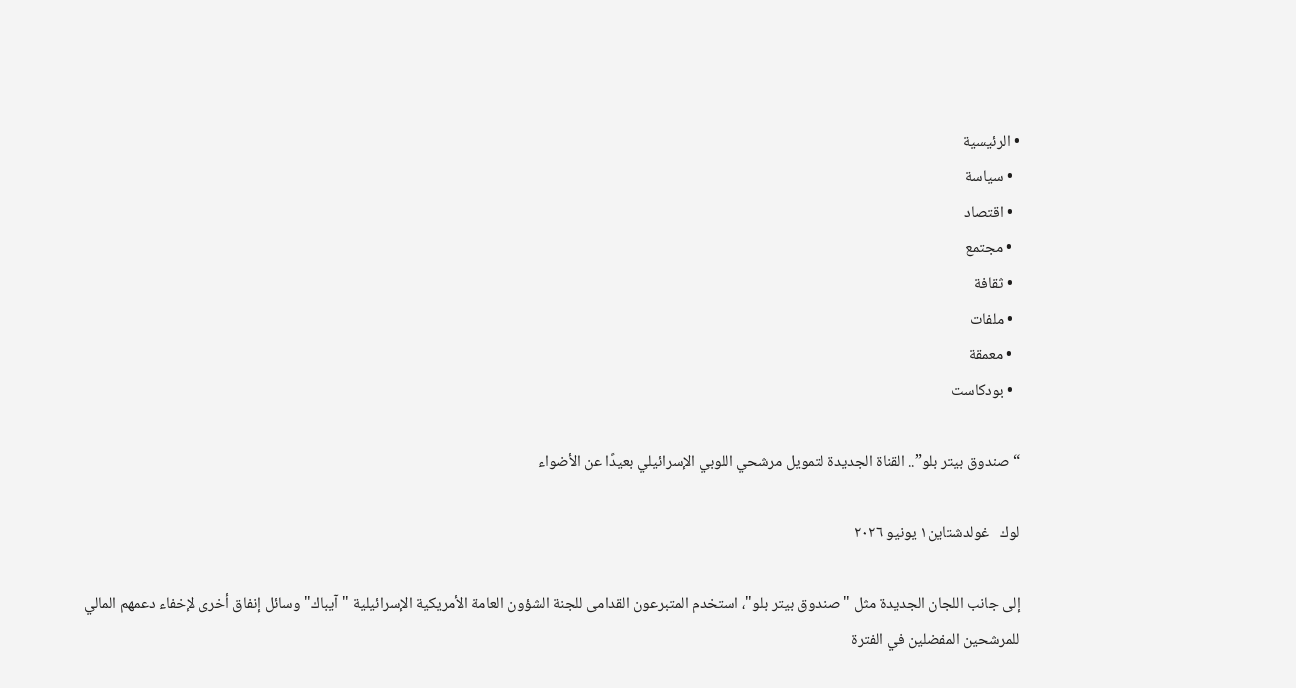• الرئيسية
  • سياسة
  • اقتصاد
  • مجتمع
  • ثقافة
  • ملفات
  • معمقة
  • بودكاست

“صندوق بيتر بلو”.. القناة الجديدة لتمويل مرشحي اللوبي الإسرائيلي بعيدًا عن الأضواء

لوك   غولدشتاين١ يونيو ٢٠٢٦

إلى جانب اللجان الجديدة مثل "صندوق بيتر بلو"، استخدم المتبرعون القدامى للجنة الشؤون العامة الأمريكية الإسرائيلية "آيباك" وسائل إنفاق أخرى لإخفاء دعمهم المالي للمرشحين المفضلين في الفترة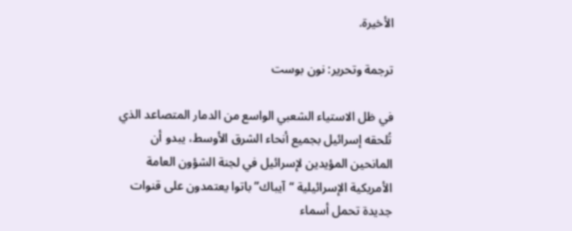الأخيرة.

ترجمة وتحرير: نون بوست

في ظل الاستياء الشعبي الواسع من الدمار المتصاعد الذي تُلحقه إسرائيل بجميع أنحاء الشرق الأوسط، يبدو أن المانحين المؤيدين لإسرائيل في لجنة الشؤون العامة الأمريكية الإسرائيلية “آيباك” باتوا يعتمدون على قنوات جديدة تحمل أسماء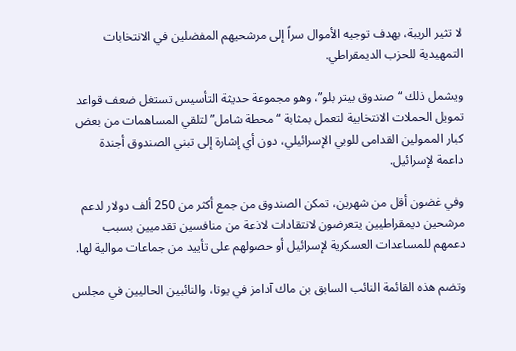لا تثير الريبة، بهدف توجيه الأموال سراً إلى مرشحيهم المفضلين في الانتخابات التمهيدية للحزب الديمقراطي.

ويشمل ذلك “صندوق بيتر بلو”، وهو مجموعة حديثة التأسيس تستغل ضعف قواعد تمويل الحملات الانتخابية لتعمل بمثابة “محطة شامل” لتلقي المساهمات من بعض كبار الممولين القدامى للوبي الإسرائيلي، دون أي إشارة إلى تبني الصندوق أجندة داعمة لإسرائيل.

وفي غضون أقل من شهرين، تمكن الصندوق من جمع أكثر من 250 ألف دولار لدعم مرشحين ديمقراطيين يتعرضون لانتقادات لاذعة من منافسين تقدميين بسبب دعمهم للمساعدات العسكرية لإسرائيل أو حصولهم على تأييد من جماعات موالية لها.

وتضم هذه القائمة النائب السابق بن ماك آدامز في يوتا، والنائبين الحاليين في مجلس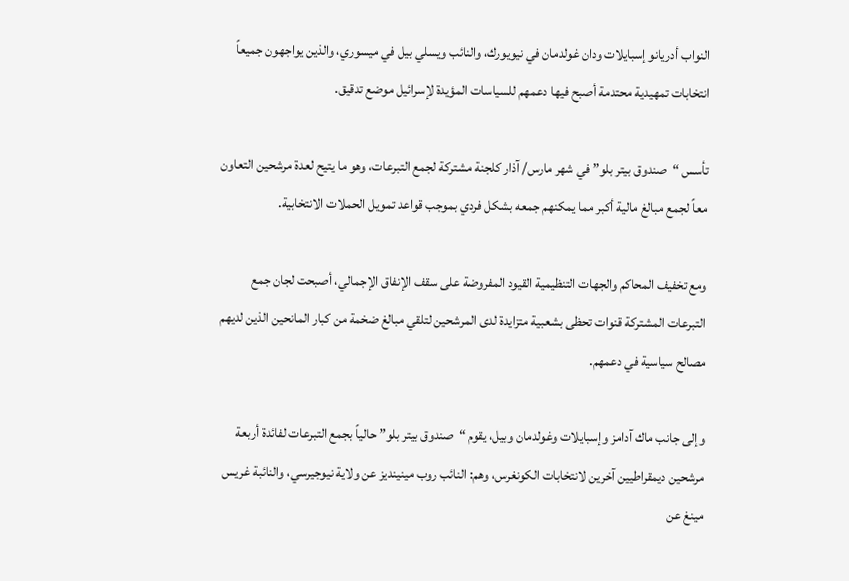النواب أدريانو إسبايلات ودان غولدمان في نيويورك، والنائب ويسلي بيل في ميسوري، والذين يواجهون جميعاً انتخابات تمهيدية محتدمة أصبح فيها دعمهم للسياسات المؤيدة لإسرائيل موضع تدقيق.

تأسس “صندوق بيتر بلو” في شهر مارس/ آذار كلجنة مشتركة لجمع التبرعات، وهو ما يتيح لعدة مرشحين التعاون معاً لجمع مبالغ مالية أكبر مما يمكنهم جمعه بشكل فردي بموجب قواعد تمويل الحملات الانتخابية.

ومع تخفيف المحاكم والجهات التنظيمية القيود المفروضة على سقف الإنفاق الإجمالي، أصبحت لجان جمع التبرعات المشتركة قنوات تحظى بشعبية متزايدة لدى المرشحين لتلقي مبالغ ضخمة من كبار المانحين الذين لديهم مصالح سياسية في دعمهم.

وإلى جانب ماك آدامز وإسبايلات وغولدمان وبيل، يقوم “صندوق بيتر بلو” حالياً بجمع التبرعات لفائدة أربعة مرشحين ديمقراطيين آخرين لانتخابات الكونغرس، وهم: النائب روب مينينديز عن ولاية نيوجيرسي، والنائبة غريس مينغ عن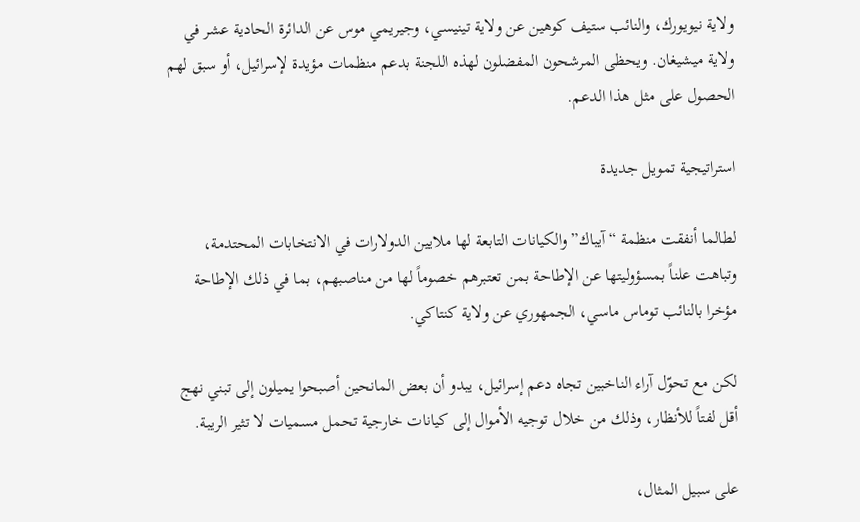ولاية نيويورك، والنائب ستيف كوهين عن ولاية تينيسي، وجيريمي موس عن الدائرة الحادية عشر في ولاية ميشيغان. ويحظى المرشحون المفضلون لهذه اللجنة بدعم منظمات مؤيدة لإسرائيل، أو سبق لهم الحصول على مثل هذا الدعم.

استراتيجية تمويل جديدة

لطالما أنفقت منظمة “آيباك” والكيانات التابعة لها ملايين الدولارات في الانتخابات المحتدمة، وتباهت علناً بمسؤوليتها عن الإطاحة بمن تعتبرهم خصوماً لها من مناصبهم، بما في ذلك الإطاحة مؤخرا بالنائب توماس ماسي، الجمهوري عن ولاية كنتاكي.

لكن مع تحوّل آراء الناخبين تجاه دعم إسرائيل، يبدو أن بعض المانحين أصبحوا يميلون إلى تبني نهج أقل لفتاً للأنظار، وذلك من خلال توجيه الأموال إلى كيانات خارجية تحمل مسميات لا تثير الريبة.

على سبيل المثال،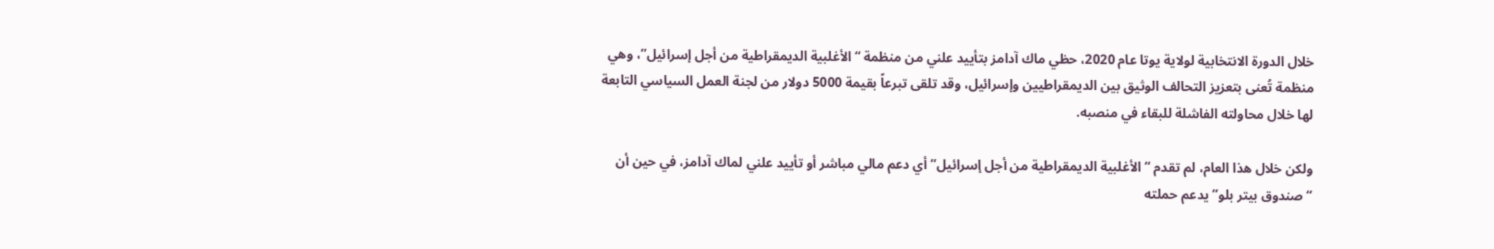خلال الدورة الانتخابية لولاية يوتا عام 2020، حظي ماك آدامز بتأييد علني من منظمة “الأغلبية الديمقراطية من أجل إسرائيل”، وهي منظمة تُعنى بتعزيز التحالف الوثيق بين الديمقراطيين وإسرائيل، وقد تلقى تبرعاً بقيمة 5000 دولار من لجنة العمل السياسي التابعة لها خلال محاولته الفاشلة للبقاء في منصبه.

ولكن خلال هذا العام، لم تقدم “الأغلبية الديمقراطية من أجل إسرائيل” أي دعم مالي مباشر أو تأييد علني لماك آدامز، في حين أن “صندوق بيتر بلو” يدعم حملته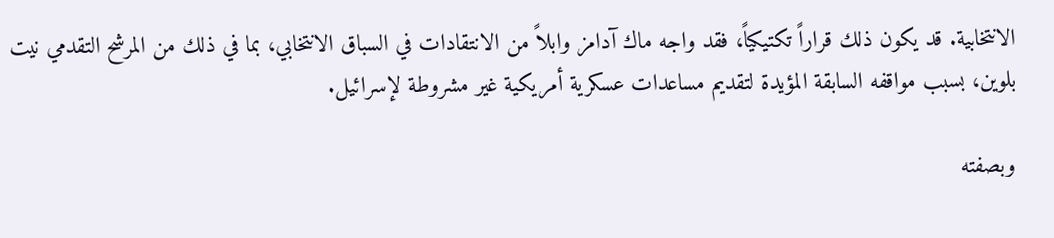الانتخابية. قد يكون ذلك قراراً تكتيكياً، فقد واجه ماك آدامز وابلاً من الانتقادات في السباق الانتخابي، بما في ذلك من المرشح التقدمي نيت بلوين، بسبب مواقفه السابقة المؤيدة لتقديم مساعدات عسكرية أمريكية غير مشروطة لإسرائيل.

وبصفته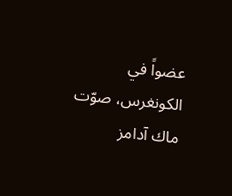عضواً في الكونغرس، صوّت ماك آدامز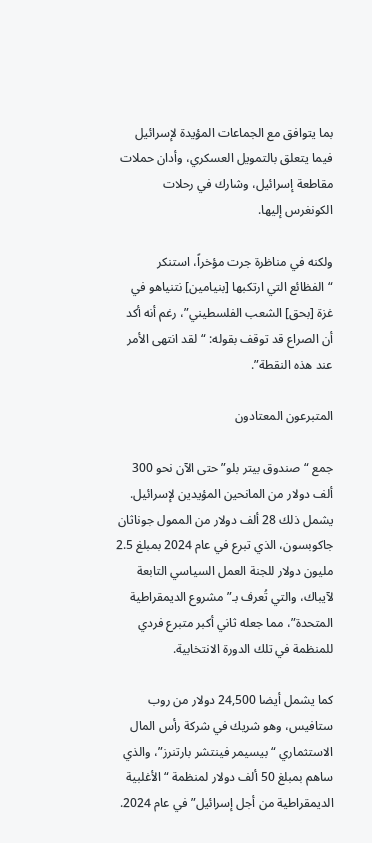بما يتوافق مع الجماعات المؤيدة لإسرائيل فيما يتعلق بالتمويل العسكري، وأدان حملات مقاطعة إسرائيل، وشارك في رحلات الكونغرس إليها.

ولكنه في مناظرة جرت مؤخراً، استنكر “الفظائع التي ارتكبها [بنيامين] نتنياهو في غزة [بحق] الشعب الفلسطيني”، رغم أنه أكد أن الصراع قد توقف بقوله: “لقد انتهى الأمر عند هذه النقطة”.

المتبرعون المعتادون

جمع “صندوق بيتر بلو” حتى الآن نحو 300 ألف دولار من المانحين المؤيدين لإسرائيل. يشمل ذلك 28 ألف دولار من الممول جوناثان جاكوبسون، الذي تبرع في عام 2024 بمبلغ 2.5 مليون دولار للجنة العمل السياسي التابعة لآيباك، والتي تُعرف بـ”مشروع الديمقراطية المتحدة”، مما جعله ثاني أكبر متبرع فردي للمنظمة في تلك الدورة الانتخابية.

كما يشمل أيضا 24,500 دولار من روب ستافيس، وهو شريك في شركة رأس المال الاستثماري “بيسيمر فينتشر بارتنرز”، والذي ساهم بمبلغ 50 ألف دولار لمنظمة “الأغلبية الديمقراطية من أجل إسرائيل” في عام 2024.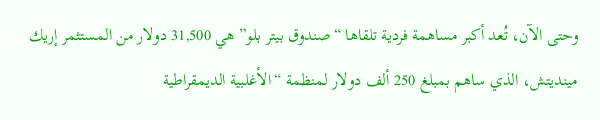وحتى الآن، تُعد أكبر مساهمة فردية تلقاها “صندوق بيتر بلو” هي 31,500 دولار من المستثمر إريك مينديتش، الذي ساهم بمبلغ 250 ألف دولار لمنظمة “الأغلبية الديمقراطية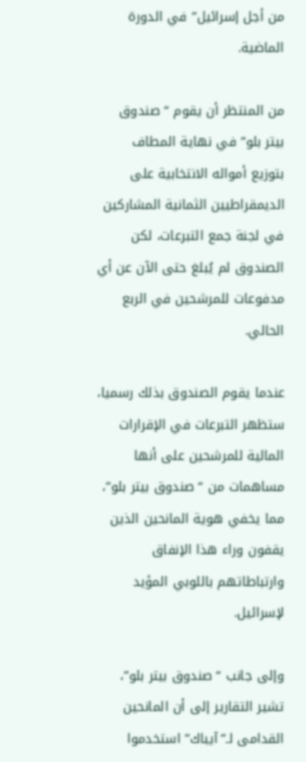من أجل إسرائيل” في الدورة الماضية.

من المنتظر أن يقوم “صندوق بيتر بلو” في نهاية المطاف بتوزيع أمواله الانتخابية على الديمقراطيين الثمانية المشاركين في لجنة جمع التبرعات، لكن الصندوق لم يُبلغ حتى الآن عن أي مدفوعات للمرشحين في الربع الحالي.

عندما يقوم الصندوق بذلك رسميا، ستظهر التبرعات في الإقرارات المالية للمرشحين على أنها مساهمات من “صندوق بيتر بلو”، مما يخفي هوية المانحين الذين يقفون وراء هذا الإنفاق وارتباطاتهم باللوبي المؤيد لإسرائيل.

وإلى جانب “صندوق بيتر بلو”، تشير التقارير إلى أن المانحين القدامى لـ”آيباك” استخدموا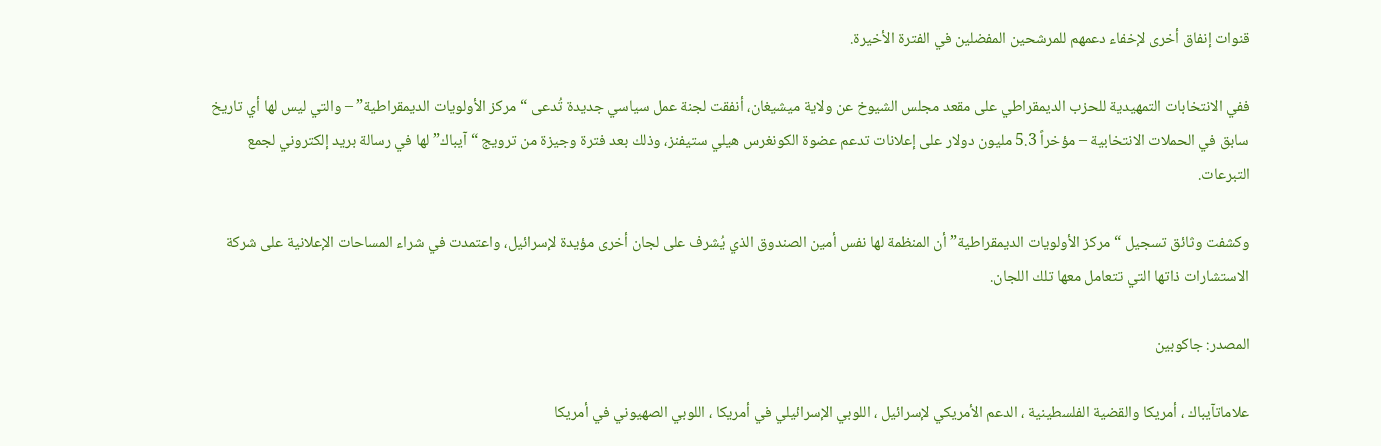قنوات إنفاق أخرى لإخفاء دعمهم للمرشحين المفضلين في الفترة الأخيرة.

ففي الانتخابات التمهيدية للحزب الديمقراطي على مقعد مجلس الشيوخ عن ولاية ميشيغان، أنفقت لجنة عمل سياسي جديدة تُدعى “مركز الأولويات الديمقراطية” – والتي ليس لها أي تاريخ سابق في الحملات الانتخابية – مؤخراً 5.3 مليون دولار على إعلانات تدعم عضوة الكونغرس هيلي ستيفنز، وذلك بعد فترة وجيزة من ترويج “آيباك” لها في رسالة بريد إلكتروني لجمع التبرعات.

وكشفت وثائق تسجيل “مركز الأولويات الديمقراطية” أن المنظمة لها نفس أمين الصندوق الذي يُشرف على لجان أخرى مؤيدة لإسرائيل، واعتمدت في شراء المساحات الإعلانية على شركة الاستشارات ذاتها التي تتعامل معها تلك اللجان.

المصدر: جاكوبين

علاماتآيباك ، أمريكا والقضية الفلسطينية ، الدعم الأمريكي لإسرائيل ، اللوبي الإسرائيلي في أمريكا ، اللوبي الصهيوني في أمريكا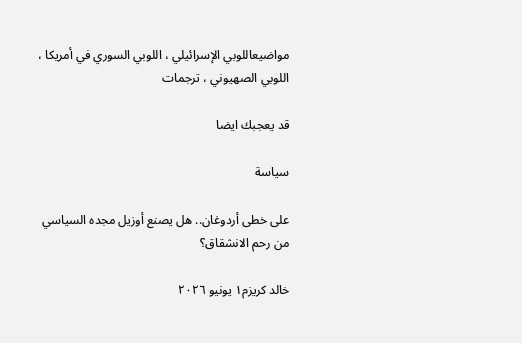مواضيعاللوبي الإسرائيلي ، اللوبي السوري في أمريكا ، اللوبي الصهيوني ، ترجمات

قد يعجبك ايضا

سياسة

على خطى أردوغان.. هل يصنع أوزيل مجده السياسي من رحم الانشقاق؟

خالد كريزم١ يونيو ٢٠٢٦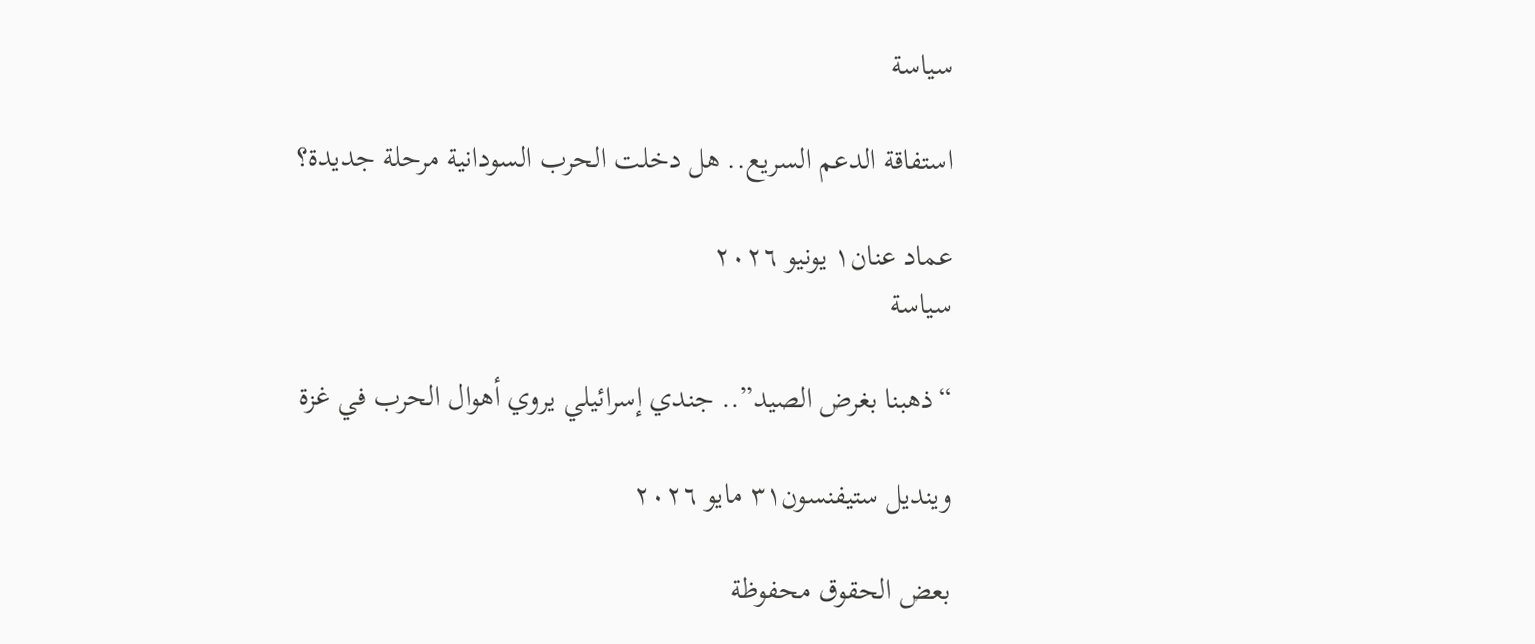سياسة

استفاقة الدعم السريع.. هل دخلت الحرب السودانية مرحلة جديدة؟

عماد عنان١ يونيو ٢٠٢٦
سياسة

“ذهبنا بغرض الصيد”.. جندي إسرائيلي يروي أهوال الحرب في غزة

وينديل ستيفنسون٣١ مايو ٢٠٢٦

بعض الحقوق محفوظة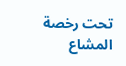تحت رخصة المشاع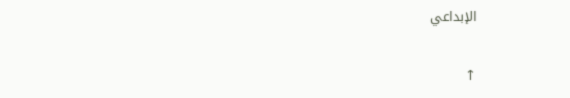الإبداعي

↑